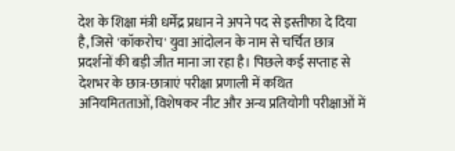देश के शिक्षा मंत्री धर्मेंद्र प्रधान ने अपने पद से इस्तीफा दे दिया है, जिसे 'कॉकरोच' युवा आंदोलन के नाम से चर्चित छात्र प्रदर्शनों की बड़ी जीत माना जा रहा है। पिछले कई सप्ताह से देशभर के छात्र-छात्राएं परीक्षा प्रणाली में कथित अनियमितताओं, विशेषकर नीट और अन्य प्रतियोगी परीक्षाओं में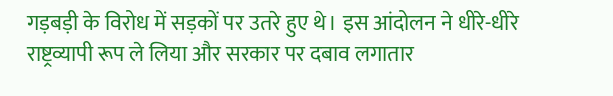गड़बड़ी के विरोध में सड़कों पर उतरे हुए थे। इस आंदोलन ने धीरे-धीरे राष्ट्रव्यापी रूप ले लिया और सरकार पर दबाव लगातार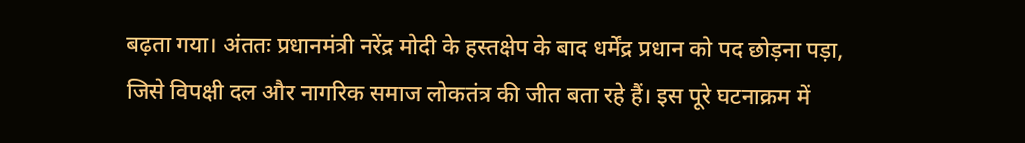बढ़ता गया। अंततः प्रधानमंत्री नरेंद्र मोदी के हस्तक्षेप के बाद धर्मेंद्र प्रधान को पद छोड़ना पड़ा, जिसे विपक्षी दल और नागरिक समाज लोकतंत्र की जीत बता रहे हैं। इस पूरे घटनाक्रम में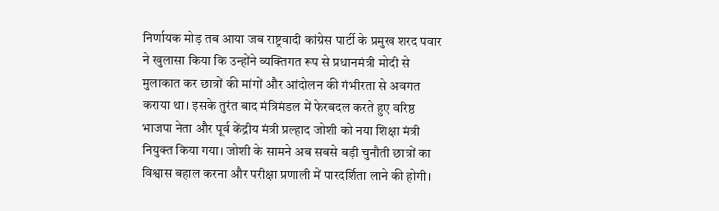निर्णायक मोड़ तब आया जब राष्ट्रवादी कांग्रेस पार्टी के प्रमुख शरद पवार ने खुलासा किया कि उन्होंने व्यक्तिगत रूप से प्रधानमंत्री मोदी से मुलाकात कर छात्रों की मांगों और आंदोलन की गंभीरता से अवगत कराया था। इसके तुरंत बाद मंत्रिमंडल में फेरबदल करते हुए वरिष्ठ भाजपा नेता और पूर्व केंद्रीय मंत्री प्रल्हाद जोशी को नया शिक्षा मंत्री नियुक्त किया गया। जोशी के सामने अब सबसे बड़ी चुनौती छात्रों का विश्वास बहाल करना और परीक्षा प्रणाली में पारदर्शिता लाने की होगी।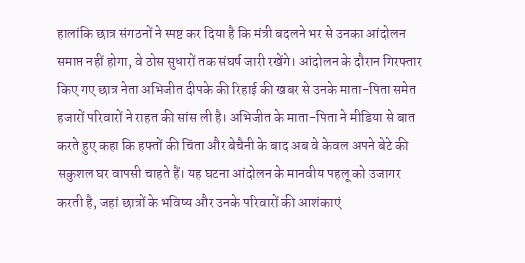हालांकि छात्र संगठनों ने स्पष्ट कर दिया है कि मंत्री बदलने भर से उनका आंदोलन समाप्त नहीं होगा, वे ठोस सुधारों तक संघर्ष जारी रखेंगे। आंदोलन के दौरान गिरफ्तार किए गए छात्र नेता अभिजीत दीपके की रिहाई की खबर से उनके माता-पिता समेत हजारों परिवारों ने राहत की सांस ली है। अभिजीत के माता-पिता ने मीडिया से बात करते हुए कहा कि हफ्तों की चिंता और बेचैनी के बाद अब वे केवल अपने बेटे की सकुशल घर वापसी चाहते हैं। यह घटना आंदोलन के मानवीय पहलू को उजागर करती है, जहां छात्रों के भविष्य और उनके परिवारों की आशंकाएं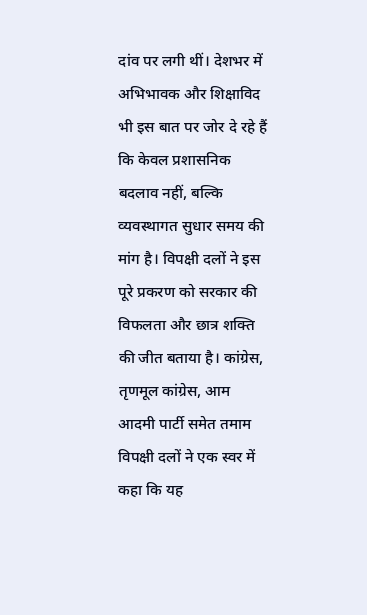दांव पर लगी थीं। देशभर में अभिभावक और शिक्षाविद भी इस बात पर जोर दे रहे हैं कि केवल प्रशासनिक बदलाव नहीं, बल्कि व्यवस्थागत सुधार समय की मांग है। विपक्षी दलों ने इस पूरे प्रकरण को सरकार की विफलता और छात्र शक्ति की जीत बताया है। कांग्रेस, तृणमूल कांग्रेस, आम आदमी पार्टी समेत तमाम विपक्षी दलों ने एक स्वर में कहा कि यह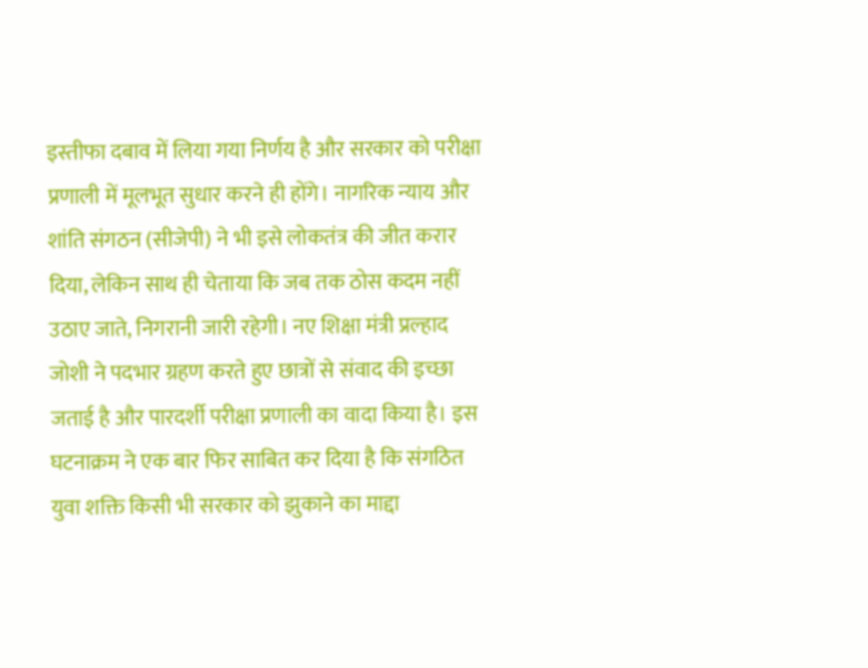इस्तीफा दबाव में लिया गया निर्णय है और सरकार को परीक्षा प्रणाली में मूलभूत सुधार करने ही होंगे। नागरिक न्याय और शांति संगठन (सीजेपी) ने भी इसे लोकतंत्र की जीत करार दिया, लेकिन साथ ही चेताया कि जब तक ठोस कदम नहीं उठाए जाते, निगरानी जारी रहेगी। नए शिक्षा मंत्री प्रल्हाद जोशी ने पदभार ग्रहण करते हुए छात्रों से संवाद की इच्छा जताई है और पारदर्शी परीक्षा प्रणाली का वादा किया है। इस घटनाक्रम ने एक बार फिर साबित कर दिया है कि संगठित युवा शक्ति किसी भी सरकार को झुकाने का माद्दा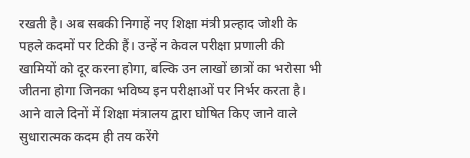रखती है। अब सबकी निगाहें नए शिक्षा मंत्री प्रल्हाद जोशी के पहले कदमों पर टिकी हैं। उन्हें न केवल परीक्षा प्रणाली की खामियों को दूर करना होगा, बल्कि उन लाखों छात्रों का भरोसा भी जीतना होगा जिनका भविष्य इन परीक्षाओं पर निर्भर करता है। आने वाले दिनों में शिक्षा मंत्रालय द्वारा घोषित किए जाने वाले सुधारात्मक कदम ही तय करेंगे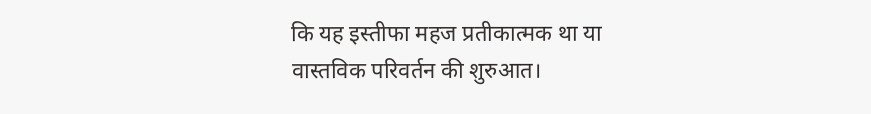कि यह इस्तीफा महज प्रतीकात्मक था या वास्तविक परिवर्तन की शुरुआत।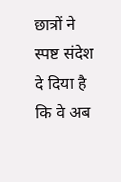छात्रों ने स्पष्ट संदेश दे दिया है कि वे अब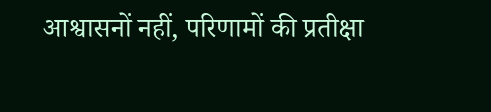आश्वासनों नहीं, परिणामों की प्रतीक्षा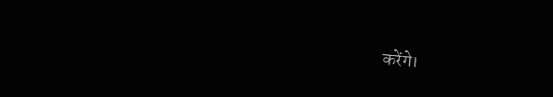करेंगे।